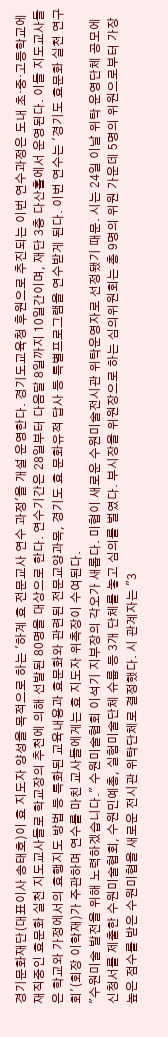경기문화재단(대표이사 송태호)이 효 지도자 양성을 목적으로 하는 '하계 효 전문교사 연수 과정'을 개설 운영한다. 경기도교육청 후원으로 추진되는 이번 연수과정은 도내 초·중·고등학교에 재직중인 효문화 실천 지도교사들로 학교장의 추천에 의해 선발된 80명을 대상으로 한다. 연수기간은 28일부터 다음달 8일까지 10일간이며, 재단 3층 다산홀에서 운영된다. 이들 지도교사들은 학교와 가정에서의 효행지도 방법 등 특화된 교육내용과 효문화와 관련된 전문교양과목, 경기도 효 문화유적 답사 등 특별프로그램을 연수받게 된다. 이번 연수는 '경기도 효문화 실천 연구회'(회장 이학재)가 주관하며 연수를 마친 교사들에게는 효 지도자 위촉장이 수여된다.
"수원미술 발전을 위해 노력하겠습니다." 수원미술협회 이석기 지부장의 각오가 새롭다. 미협이 새로운 수원미술전시관 위탁운영자로 선정됐기 때문. 시는 24일 이날 위탁 운영단체 공모에 신청서를 제출한 수원미술협회, 수원민예총, 실험미술단체 슈룹 등 3개 단체를 놓고 심의를 벌였다. 부시장을 위원장으로 하는 심의위원회는 총 9명의 위원 가운데 5명의 위원으로부터 가장 높은 점수를 받은 수원미협을 새로운 전시관 위탁단체로 결정했다. 시 관계자는 "3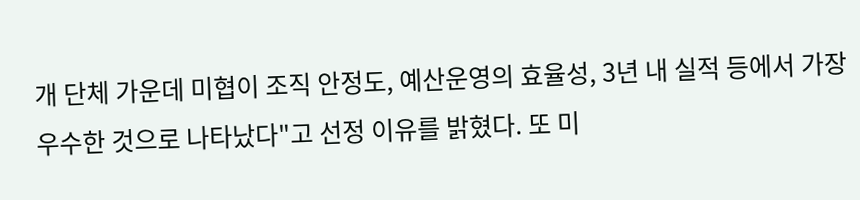개 단체 가운데 미협이 조직 안정도, 예산운영의 효율성, 3년 내 실적 등에서 가장 우수한 것으로 나타났다"고 선정 이유를 밝혔다. 또 미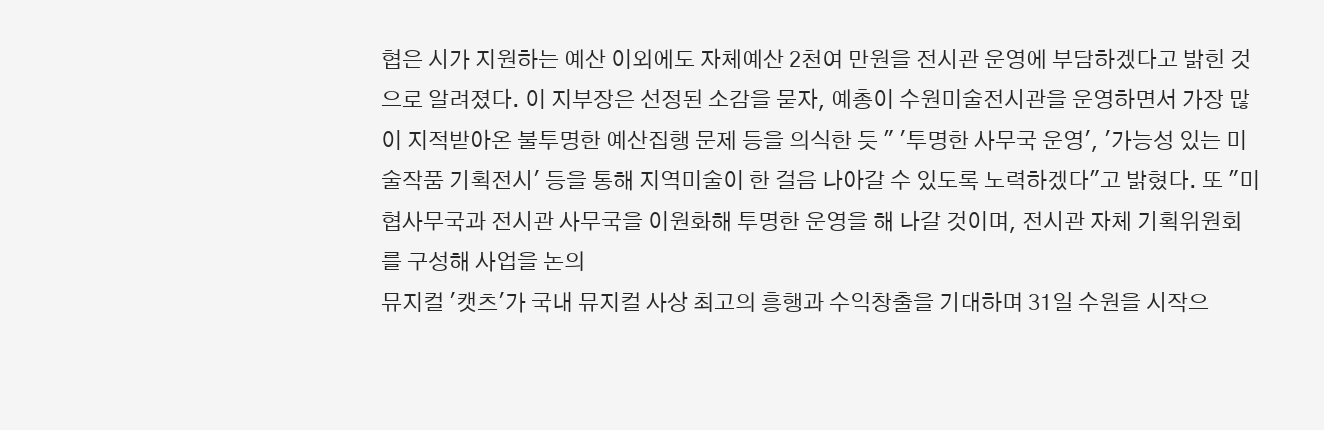협은 시가 지원하는 예산 이외에도 자체예산 2천여 만원을 전시관 운영에 부담하겠다고 밝힌 것으로 알려졌다. 이 지부장은 선정된 소감을 묻자, 예총이 수원미술전시관을 운영하면서 가장 많이 지적받아온 불투명한 예산집행 문제 등을 의식한 듯 " '투명한 사무국 운영', '가능성 있는 미술작품 기획전시' 등을 통해 지역미술이 한 걸음 나아갈 수 있도록 노력하겠다"고 밝혔다. 또 "미협사무국과 전시관 사무국을 이원화해 투명한 운영을 해 나갈 것이며, 전시관 자체 기획위원회를 구성해 사업을 논의
뮤지컬 '캣츠'가 국내 뮤지컬 사상 최고의 흥행과 수익창출을 기대하며 31일 수원을 시작으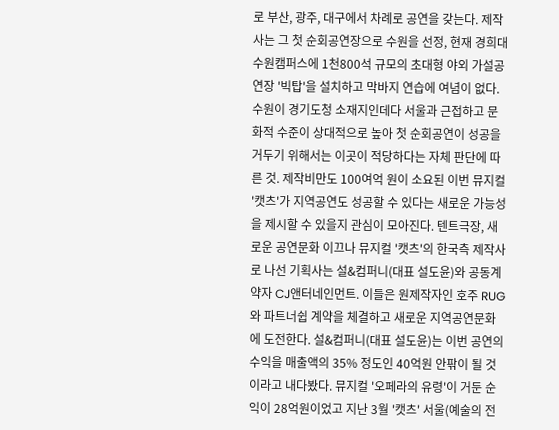로 부산, 광주, 대구에서 차례로 공연을 갖는다. 제작사는 그 첫 순회공연장으로 수원을 선정, 현재 경희대 수원캠퍼스에 1천800석 규모의 초대형 야외 가설공연장 '빅탑'을 설치하고 막바지 연습에 여념이 없다. 수원이 경기도청 소재지인데다 서울과 근접하고 문화적 수준이 상대적으로 높아 첫 순회공연이 성공을 거두기 위해서는 이곳이 적당하다는 자체 판단에 따른 것. 제작비만도 100여억 원이 소요된 이번 뮤지컬 '캣츠'가 지역공연도 성공할 수 있다는 새로운 가능성을 제시할 수 있을지 관심이 모아진다. 텐트극장, 새로운 공연문화 이끄나 뮤지컬 '캣츠'의 한국측 제작사로 나선 기획사는 설&컴퍼니(대표 설도윤)와 공동계약자 CJ앤터네인먼트. 이들은 원제작자인 호주 RUG와 파트너쉽 계약을 체결하고 새로운 지역공연문화에 도전한다. 설&컴퍼니(대표 설도윤)는 이번 공연의 수익을 매출액의 35% 정도인 40억원 안팎이 될 것이라고 내다봤다. 뮤지컬 '오페라의 유령'이 거둔 순익이 28억원이었고 지난 3월 '캣츠' 서울(예술의 전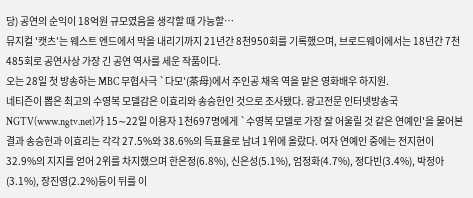당) 공연의 순익이 18억원 규모였음을 생각할 때 가능할…
뮤지컬 '캣츠'는 웨스트 엔드에서 막을 내리기까지 21년간 8천950회를 기록했으며, 브로드웨이에서는 18년간 7천485회로 공연사상 가장 긴 공연 역사를 세운 작품이다.
오는 28일 첫 방송하는 MBC 무협사극 `다모'(茶母)에서 주인공 채옥 역을 맡은 영화배우 하지원.
네티즌이 뽑은 최고의 수영복 모델감은 이효리와 송승헌인 것으로 조사됐다. 광고전문 인터넷방송국 NGTV(www.ngtv.net)가 15∼22일 이용자 1천697명에게 `수영복 모델로 가장 잘 어울릴 것 같은 연예인'을 물어본 결과 송승헌과 이효리는 각각 27.5%와 38.6%의 득표율로 남녀 1위에 올랐다. 여자 연예인 중에는 전지현이 32.9%의 지지를 얻어 2위를 차지했으며 한은정(6.8%), 신은성(5.1%), 엄정화(4.7%), 정다빈(3.4%), 박정아(3.1%), 장진영(2.2%)등이 뒤를 이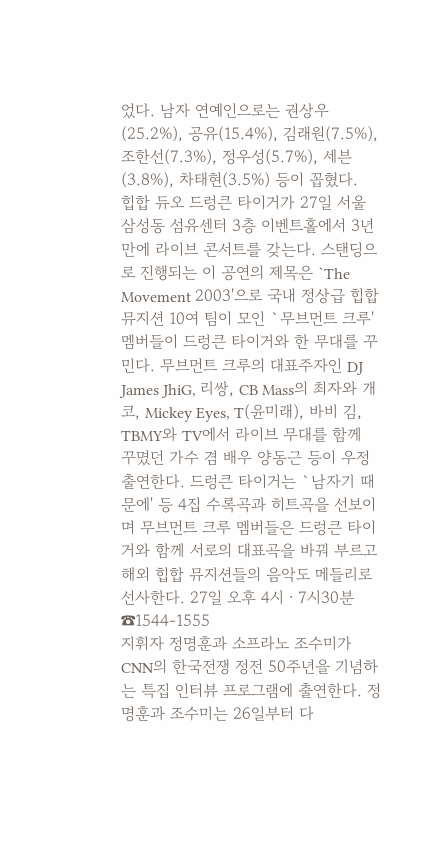었다. 남자 연예인으로는 권상우(25.2%), 공유(15.4%), 김래원(7.5%), 조한선(7.3%), 정우성(5.7%), 세븐(3.8%), 차태현(3.5%) 등이 꼽혔다.
힙합 듀오 드렁큰 타이거가 27일 서울 삼성동 섬유센터 3층 이벤트홀에서 3년만에 라이브 콘서트를 갖는다. 스탠딩으로 진행되는 이 공연의 제목은 `The Movement 2003'으로 국내 정상급 힙합 뮤지션 10여 팀이 모인 `무브먼트 크루' 멤버들이 드렁큰 타이거와 한 무대를 꾸민다. 무브먼트 크루의 대표주자인 DJ James JhiG, 리쌍, CB Mass의 최자와 개코, Mickey Eyes, T(윤미래), 바비 김, TBMY와 TV에서 라이브 무대를 함께 꾸몄던 가수 겸 배우 양동근 등이 우정 출연한다. 드렁큰 타이거는 `남자기 때문에' 등 4집 수록곡과 히트곡을 선보이며 무브먼트 크루 멤버들은 드렁큰 타이거와 함께 서로의 대표곡을 바꿔 부르고 해외 힙합 뮤지션들의 음악도 메들리로 선사한다. 27일 오후 4시ㆍ7시30분 ☎1544-1555
지휘자 정명훈과 소프라노 조수미가 CNN의 한국전쟁 정전 50주년을 기념하는 특집 인터뷰 프로그램에 출연한다. 정명훈과 조수미는 26일부터 다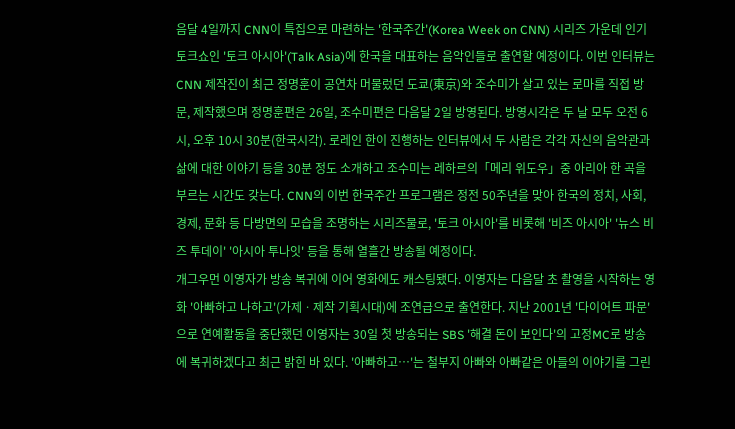음달 4일까지 CNN이 특집으로 마련하는 '한국주간'(Korea Week on CNN) 시리즈 가운데 인기 토크쇼인 '토크 아시아'(Talk Asia)에 한국을 대표하는 음악인들로 출연할 예정이다. 이번 인터뷰는 CNN 제작진이 최근 정명훈이 공연차 머물렀던 도쿄(東京)와 조수미가 살고 있는 로마를 직접 방문, 제작했으며 정명훈편은 26일, 조수미편은 다음달 2일 방영된다. 방영시각은 두 날 모두 오전 6시, 오후 10시 30분(한국시각). 로레인 한이 진행하는 인터뷰에서 두 사람은 각각 자신의 음악관과 삶에 대한 이야기 등을 30분 정도 소개하고 조수미는 레하르의「메리 위도우」중 아리아 한 곡을 부르는 시간도 갖는다. CNN의 이번 한국주간 프로그램은 정전 50주년을 맞아 한국의 정치, 사회, 경제, 문화 등 다방면의 모습을 조명하는 시리즈물로, '토크 아시아'를 비롯해 '비즈 아시아' '뉴스 비즈 투데이' '아시아 투나잇' 등을 통해 열흘간 방송될 예정이다.
개그우먼 이영자가 방송 복귀에 이어 영화에도 캐스팅됐다. 이영자는 다음달 초 촬영을 시작하는 영화 '아빠하고 나하고'(가제ㆍ제작 기획시대)에 조연급으로 출연한다. 지난 2001년 '다이어트 파문'으로 연예활동을 중단했던 이영자는 30일 첫 방송되는 SBS '해결 돈이 보인다'의 고정MC로 방송에 복귀하겠다고 최근 밝힌 바 있다. '아빠하고…'는 철부지 아빠와 아빠같은 아들의 이야기를 그린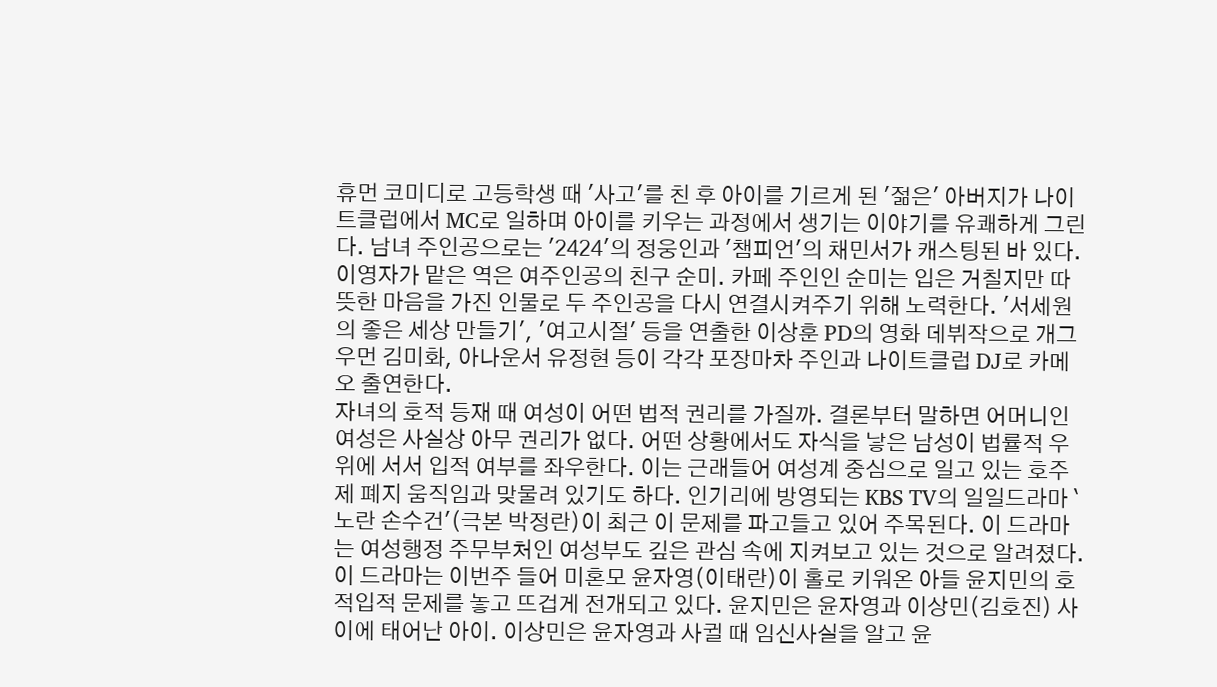휴먼 코미디로 고등학생 때 '사고'를 친 후 아이를 기르게 된 '젊은' 아버지가 나이트클럽에서 MC로 일하며 아이를 키우는 과정에서 생기는 이야기를 유쾌하게 그린다. 남녀 주인공으로는 '2424'의 정웅인과 '챔피언'의 채민서가 캐스팅된 바 있다. 이영자가 맡은 역은 여주인공의 친구 순미. 카페 주인인 순미는 입은 거칠지만 따뜻한 마음을 가진 인물로 두 주인공을 다시 연결시켜주기 위해 노력한다. '서세원의 좋은 세상 만들기', '여고시절' 등을 연출한 이상훈 PD의 영화 데뷔작으로 개그우먼 김미화, 아나운서 유정현 등이 각각 포장마차 주인과 나이트클럽 DJ로 카메오 출연한다.
자녀의 호적 등재 때 여성이 어떤 법적 권리를 가질까. 결론부터 말하면 어머니인 여성은 사실상 아무 권리가 없다. 어떤 상황에서도 자식을 낳은 남성이 법률적 우위에 서서 입적 여부를 좌우한다. 이는 근래들어 여성계 중심으로 일고 있는 호주제 폐지 움직임과 맞물려 있기도 하다. 인기리에 방영되는 KBS TV의 일일드라마 `노란 손수건'(극본 박정란)이 최근 이 문제를 파고들고 있어 주목된다. 이 드라마는 여성행정 주무부처인 여성부도 깊은 관심 속에 지켜보고 있는 것으로 알려졌다. 이 드라마는 이번주 들어 미혼모 윤자영(이태란)이 홀로 키워온 아들 윤지민의 호적입적 문제를 놓고 뜨겁게 전개되고 있다. 윤지민은 윤자영과 이상민(김호진) 사이에 태어난 아이. 이상민은 윤자영과 사귈 때 임신사실을 알고 윤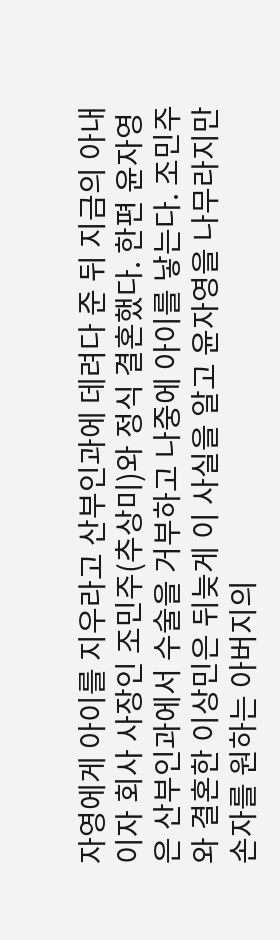자영에게 아이를 지우라고 산부인과에 데려다 준 뒤 지금의 아내이자 회사 사장인 조민주(추상미)와 정식 결혼했다. 한편 윤자영은 산부인과에서 수술을 거부하고 나중에 아이를 낳는다. 조민주와 결혼한 이상민은 뒤늦게 이 사실을 알고 윤자영을 나무라지만 손자를 원하는 아버지의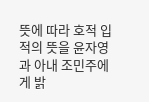뜻에 따라 호적 입적의 뜻을 윤자영과 아내 조민주에게 밝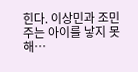힌다. 이상민과 조민주는 아이를 낳지 못해…